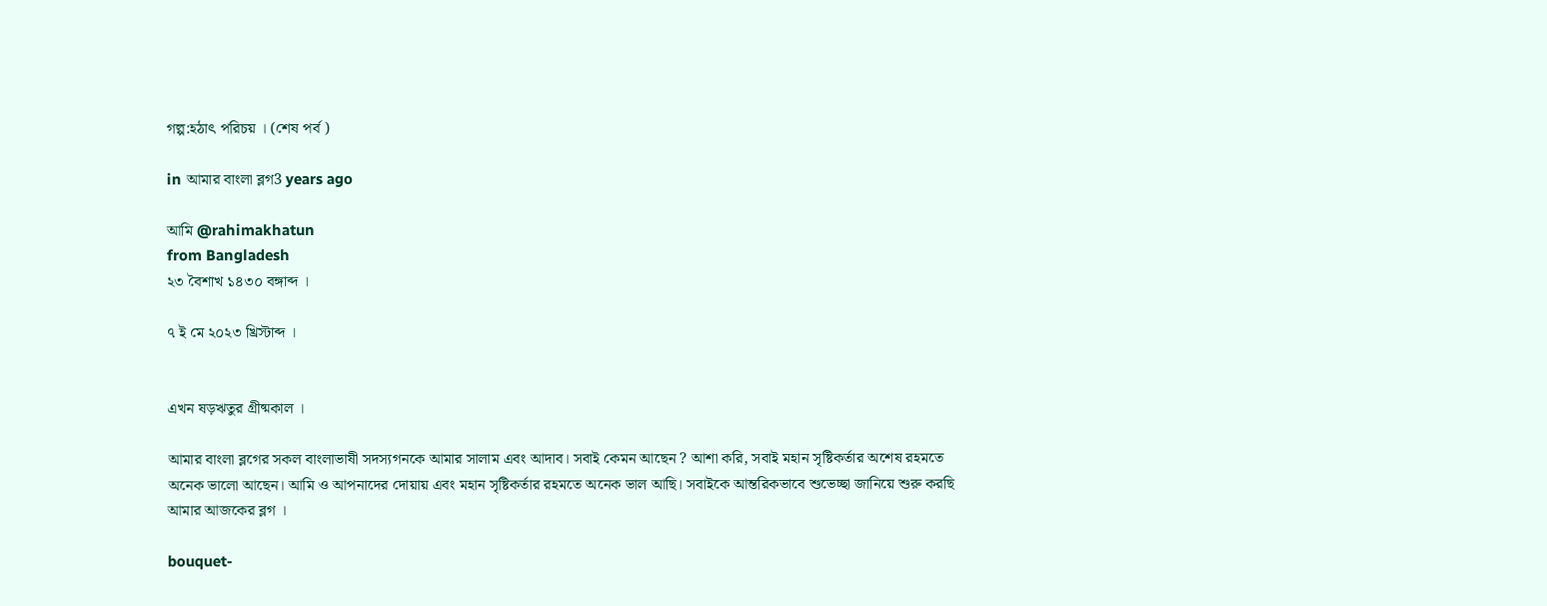গল্প:হঠাৎ পরিচয় । (শেষ পর্ব )

in আমার বাংলা ব্লগ3 years ago

আমি @rahimakhatun
from Bangladesh
২৩ বৈশাখ ১৪৩০ বঙ্গাব্দ ।

৭ ই মে ২০২৩ খ্রিস্টাব্দ ।


এখন ষড়ঋতুর গ্রীষ্মকাল ।

আমার বাংলা ব্লগের সকল বাংলাভাষী সদস্যগনকে আমার সালাম এবং আদাব। সবাই কেমন আছেন ? আশা করি, সবাই মহান সৃষ্টিকর্তার অশেষ রহমতে অনেক ভালো আছেন। আমি ও আপনাদের দোয়ায় এবং মহান সৃষ্টিকর্তার রহমতে অনেক ভাল আছি। সবাইকে আন্তরিকভাবে শুভেচ্ছা জানিয়ে শুরু করছি আমার আজকের ব্লগ ।

bouquet-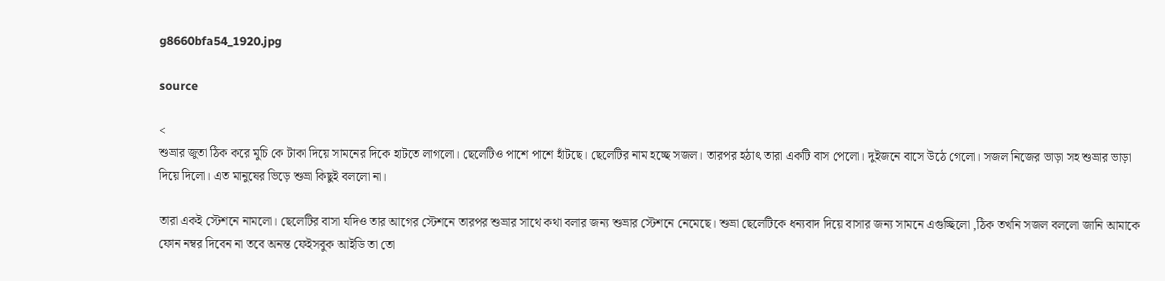g8660bfa54_1920.jpg

source

<
শুভ্রার জুতা ঠিক করে মুচি কে টাকা দিয়ে সামনের দিকে হাটতে লাগলো। ছেলেটিও পাশে পাশে হাঁটছে। ছেলেটির নাম হচ্ছে সজল। তারপর হঠাৎ তারা একটি বাস পেলো। দুইজনে বাসে উঠে গেলো। সজল নিজের ভাড়া সহ শুভ্রার ভাড়া দিয়ে দিলো। এত মানুষের ভিড়ে শুভ্রা কিছুই বললো না।

তারা একই স্টেশনে নামলো। ছেলেটির বাসা যদিও তার আগের স্টেশনে তারপর শুভ্রার সাথে কথা বলার জন্য শুভ্রার স্টেশনে নেমেছে। শুভ্রা ছেলেটিকে ধন্যবাদ দিয়ে বাসার জন্য সামনে এগুচ্ছিলো ,ঠিক তখনি সজল বললো জানি আমাকে ফোন নম্বর দিবেন না তবে অনন্ত ফেইসবুক আইডি তা তো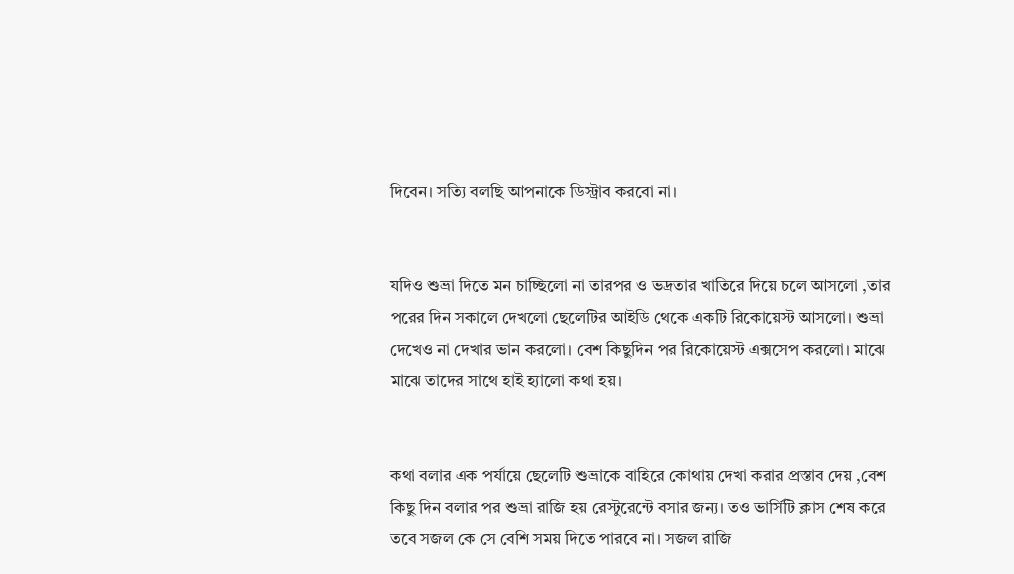দিবেন। সত্যি বলছি আপনাকে ডিস্ট্রাব করবো না।


যদিও শুভ্রা দিতে মন চাচ্ছিলো না তারপর ও ভদ্রতার খাতিরে দিয়ে চলে আসলো ,তার পরের দিন সকালে দেখলো ছেলেটির আইডি থেকে একটি রিকোয়েস্ট আসলো। শুভ্রা দেখেও না দেখার ভান করলো। বেশ কিছুদিন পর রিকোয়েস্ট এক্সসেপ করলো। মাঝে মাঝে তাদের সাথে হাই হ্যালো কথা হয়।


কথা বলার এক পর্যায়ে ছেলেটি শুভ্রাকে বাহিরে কোথায় দেখা করার প্রস্তাব দেয় ,বেশ কিছু দিন বলার পর শুভ্রা রাজি হয় রেস্টুরেন্টে বসার জন্য। তও ভার্সিটি ক্লাস শেষ করে তবে সজল কে সে বেশি সময় দিতে পারবে না। সজল রাজি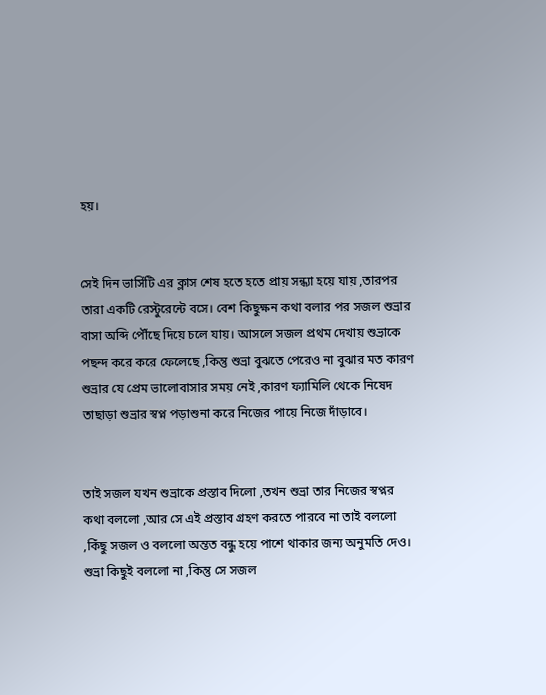হয়।


সেই দিন ভার্সিটি এর ক্লাস শেষ হতে হতে প্রায় সন্ধ্যা হয়ে যায় ,তারপর তারা একটি রেস্টুরেন্টে বসে। বেশ কিছুক্ষন কথা বলার পর সজল শুভ্রার বাসা অব্দি পৌঁছে দিয়ে চলে যায়। আসলে সজল প্রথম দেখায় শুভ্রাকে পছন্দ করে করে ফেলেছে ,কিন্তু শুভ্রা বুঝতে পেরেও না বুঝার মত কারণ শুভ্রার যে প্রেম ভালোবাসার সময় নেই ,কারণ ফ্যামিলি থেকে নিষেদ তাছাড়া শুভ্রার স্বপ্ন পড়াশুনা করে নিজের পায়ে নিজে দাঁড়াবে।


তাই সজল যখন শুভ্রাকে প্রস্তাব দিলো ,তখন শুভ্রা তার নিজের স্বপ্নর কথা বললো ,আর সে এই প্রস্তাব গ্রহণ করতে পারবে না তাই বললো ,কিঁছু সজল ও বললো অন্তত বন্ধু হয়ে পাশে থাকার জন্য অনুমতি দেও। শুভ্রা কিছুই বললো না ,কিন্তু সে সজল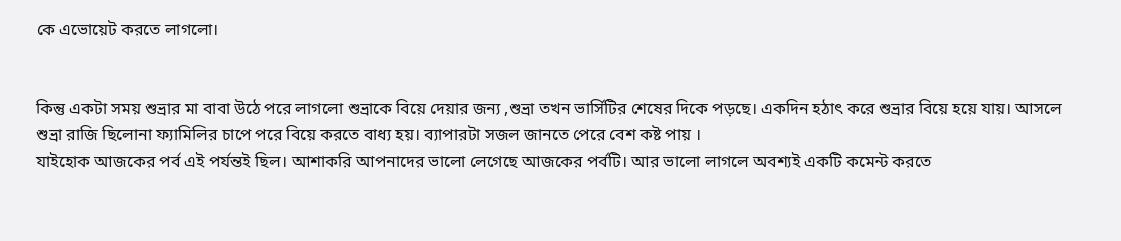কে এভোয়েট করতে লাগলো।


কিন্তু একটা সময় শুভ্রার মা বাবা উঠে পরে লাগলো শুভ্রাকে বিয়ে দেয়ার জন্য ,শুভ্রা তখন ভার্সিটির শেষের দিকে পড়ছে। একদিন হঠাৎ করে শুভ্রার বিয়ে হয়ে যায়। আসলে শুভ্রা রাজি ছিলোনা ফ্যামিলির চাপে পরে বিয়ে করতে বাধ্য হয়। ব্যাপারটা সজল জানতে পেরে বেশ কষ্ট পায় ।
যাইহোক আজকের পর্ব এই পর্যন্তই ছিল। আশাকরি আপনাদের ভালো লেগেছে আজকের পর্বটি। আর ভালো লাগলে অবশ্যই একটি কমেন্ট করতে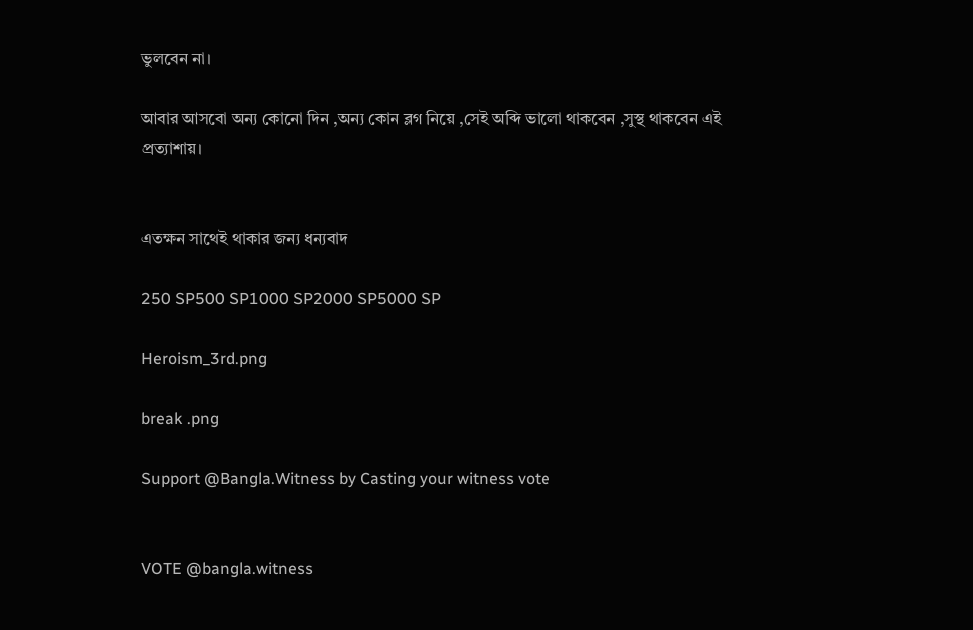ভুলবেন না।

আবার আসবো অন্য কোনো দিন ,অন্য কোন ব্লগ নিয়ে ,সেই অব্দি ভালো থাকবেন ,সুস্থ থাকবেন এই প্রত্যাশায়।


এতক্ষন সাথেই থাকার জন্য ধন্যবাদ

250 SP500 SP1000 SP2000 SP5000 SP

Heroism_3rd.png

break .png

Support @Bangla.Witness by Casting your witness vote


VOTE @bangla.witness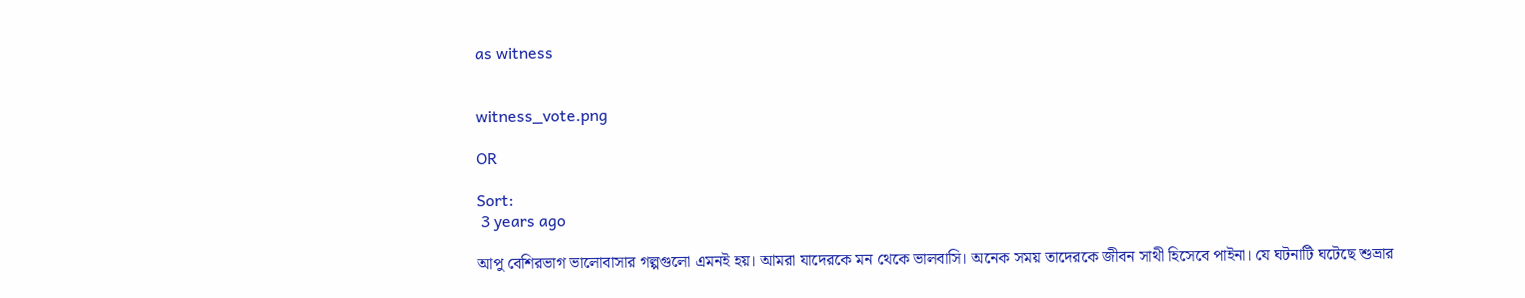as witness


witness_vote.png

OR

Sort:
 3 years ago

আপু বেশিরভাগ ভালোবাসার গল্পগুলো এমনই হয়। আমরা যাদেরকে মন থেকে ভালবাসি। অনেক সময় তাদেরকে জীবন সাথী হিসেবে পাইনা। যে ঘটনাটি ঘটেছে শুভ্রার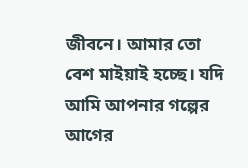জীবনে। আমার তো বেশ মাইয়াই হচ্ছে। যদি আমি আপনার গল্পের আগের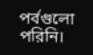পর্বগুলো পরিনি।